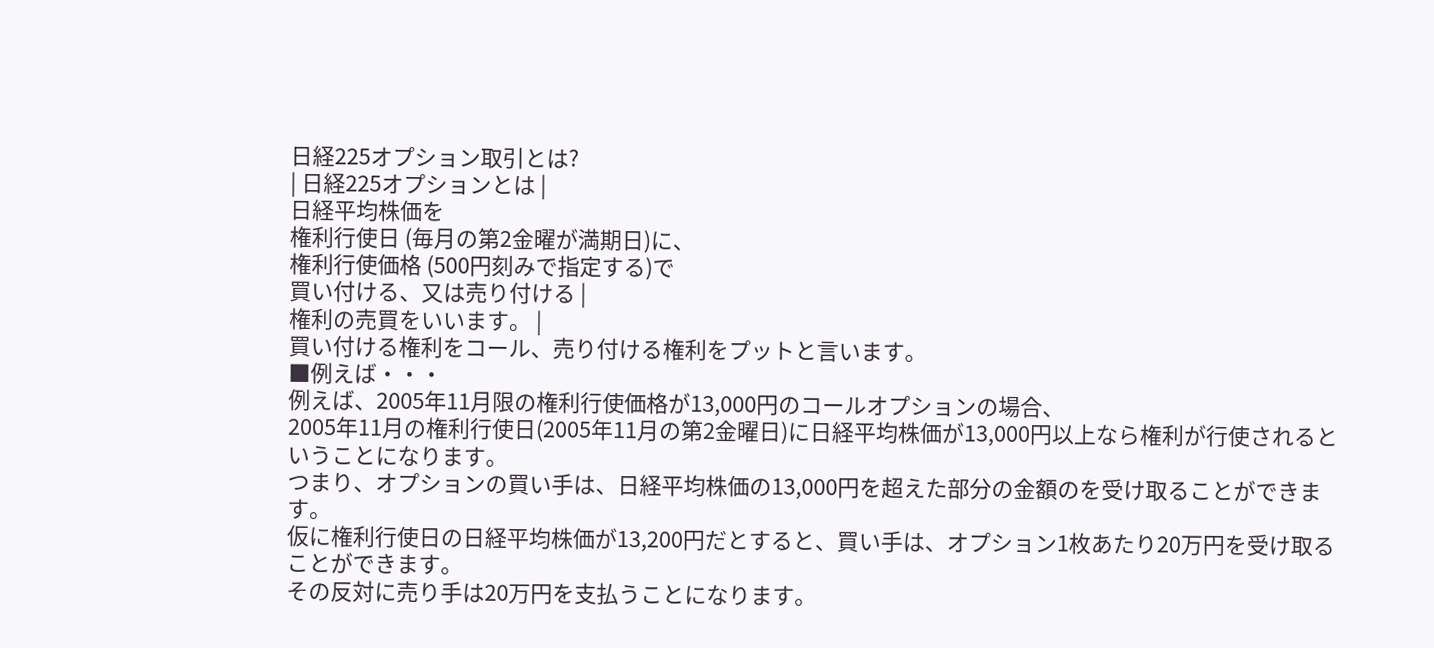日経225オプション取引とは?
| 日経225オプションとは |
日経平均株価を
権利行使日 (毎月の第2金曜が満期日)に、
権利行使価格 (500円刻みで指定する)で
買い付ける、又は売り付ける |
権利の売買をいいます。 |
買い付ける権利をコール、売り付ける権利をプットと言います。
■例えば・・・
例えば、2005年11月限の権利行使価格が13,000円のコールオプションの場合、
2005年11月の権利行使日(2005年11月の第2金曜日)に日経平均株価が13,000円以上なら権利が行使されるということになります。
つまり、オプションの買い手は、日経平均株価の13,000円を超えた部分の金額のを受け取ることができます。
仮に権利行使日の日経平均株価が13,200円だとすると、買い手は、オプション1枚あたり20万円を受け取ることができます。
その反対に売り手は20万円を支払うことになります。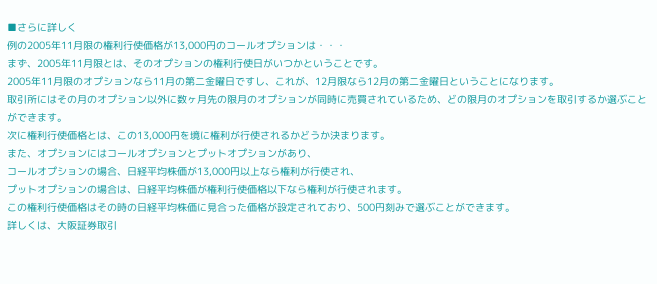■さらに詳しく
例の2005年11月限の権利行使価格が13,000円のコールオプションは・・・
まず、2005年11月限とは、そのオプションの権利行使日がいつかということです。
2005年11月限のオプションなら11月の第二金曜日ですし、これが、12月限なら12月の第二金曜日ということになります。
取引所にはその月のオプション以外に数ヶ月先の限月のオプションが同時に売買されているため、どの限月のオプションを取引するか選ぶことができます。
次に権利行使価格とは、この13,000円を境に権利が行使されるかどうか決まります。
また、オプションにはコールオプションとプットオプションがあり、
コールオプションの場合、日経平均株価が13,000円以上なら権利が行使され、
プットオプションの場合は、日経平均株価が権利行使価格以下なら権利が行使されます。
この権利行使価格はその時の日経平均株価に見合った価格が設定されており、500円刻みで選ぶことができます。
詳しくは、大阪証券取引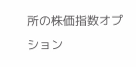所の株価指数オプション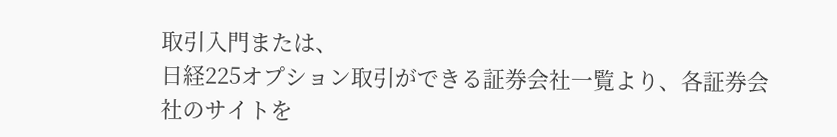取引入門または、
日経225オプション取引ができる証券会社一覧より、各証券会社のサイトを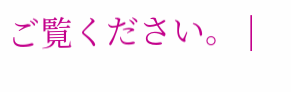ご覧ください。 |